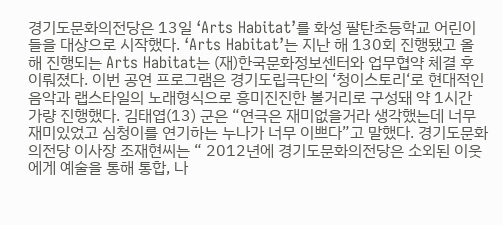경기도문화의전당은 13일 ‘Arts Habitat’를 화성 팔탄초등학교 어린이들을 대상으로 시작했다. ‘Arts Habitat’는 지난 해 130회 진행됐고 올 해 진행되는 Arts Habitat는 (재)한국문화정보센터와 업무협약 체결 후 이뤄졌다. 이번 공연 프로그램은 경기도립극단의 ‘청이스토리‘로 현대적인 음악과 랩스타일의 노래형식으로 흥미진진한 볼거리로 구성돼 약 1시간 가량 진행했다. 김태엽(13) 군은 “연극은 재미없을거라 생각했는데 너무 재미있었고 심청이를 연기하는 누나가 너무 이쁘다”고 말했다. 경기도문화의전당 이사장 조재현씨는 “ 2012년에 경기도문화의전당은 소외된 이웃에게 예술을 통해 통합, 나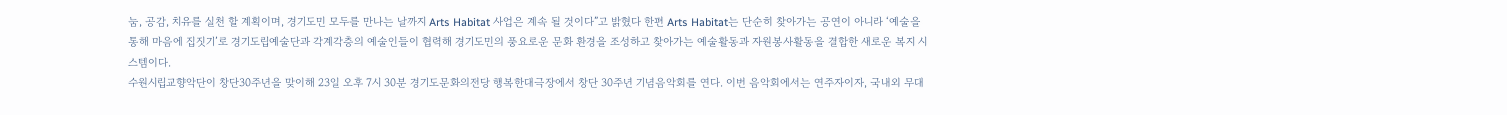눔, 공감, 치유를 실천 할 계획이며, 경기도민 모두를 만나는 날까지 Arts Habitat 사업은 계속 될 것이다”고 밝혔다 한편 Arts Habitat는 단순히 찾아가는 공연이 아니라 ‘예술을 통해 마음에 집짓기’로 경기도립예술단과 각계각층의 예술인들이 협력해 경기도민의 풍요로운 문화 환경을 조성하고 찾아가는 예술활동과 자원봉사활동을 결합한 새로운 복지 시스템이다.
수원시립교향악단이 창단30주년을 맞이해 23일 오후 7시 30분 경기도문화의전당 행복한대극장에서 창단 30주년 기념음악회를 연다. 이번 음악회에서는 연주자이자, 국내외 무대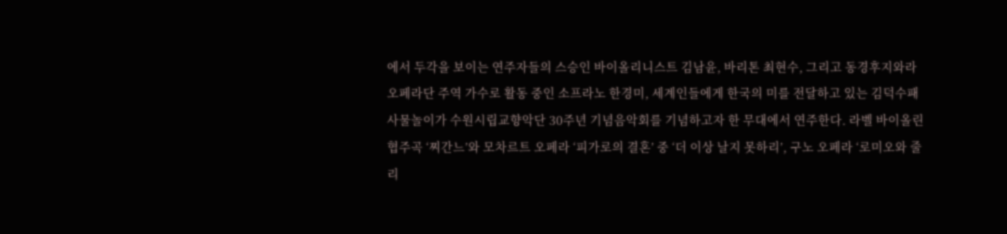에서 두각을 보이는 연주자들의 스승인 바이올리니스트 김남윤, 바리톤 최현수, 그리고 동경후지와라 오페라단 주역 가수로 활동 중인 소프라노 한경미, 세계인들에게 한국의 미를 전달하고 있는 김덕수패 사물놀이가 수원시립교향악단 30주년 기념음악회를 기념하고자 한 무대에서 연주한다. 라벨 바이올린 협주곡 ‘찌간느’와 모차르트 오페라 ‘피가로의 결혼’ 중 ‘더 이상 날지 못하리’, 구노 오페라 ‘로미오와 줄리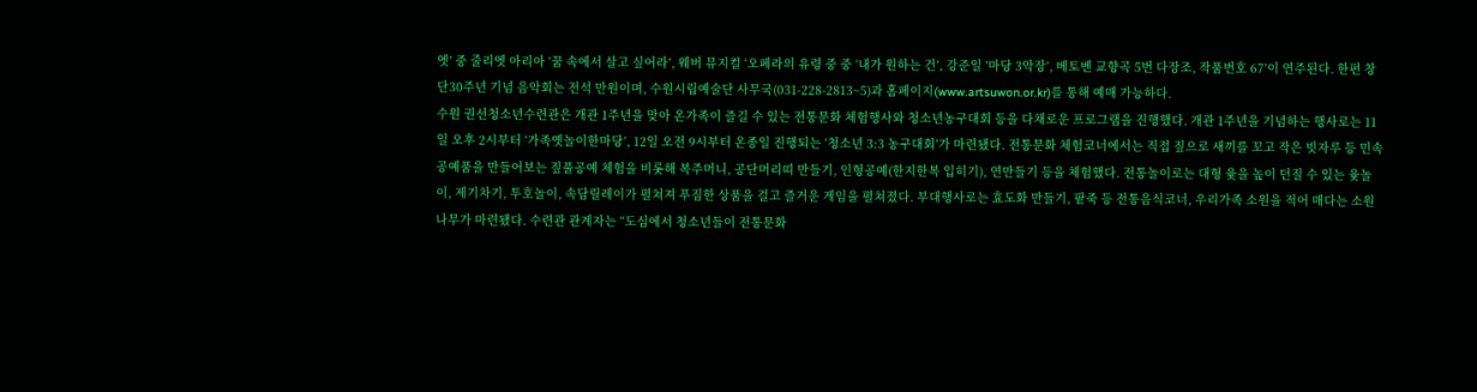엣’ 중 줄리엣 아리아 ‘꿈 속에서 살고 싶어라’, 웨버 뮤지컬 ‘오페라의 유령 중 중 ‘내가 원하는 건’, 강준일 ’마당 3악장’, 베토벤 교향곡 5번 다장조, 작품번호 67’이 연주된다. 한편 창단30주년 기념 음악회는 전석 만원이며, 수원시립예술단 사무국(031-228-2813~5)과 홈페이지(www.artsuwon.or.kr)를 통해 예매 가능하다.
수원 권선청소년수련관은 개관 1주년을 맞아 온가족이 즐길 수 있는 전통문화 체험행사와 청소년농구대회 등을 다채로운 프로그램을 진행했다. 개관 1주년을 기념하는 행사로는 11일 오후 2시부터 ‘가족옛놀이한마당’, 12일 오전 9시부터 온종일 진행되는 ‘청소년 3:3 농구대회’가 마련됐다. 전통문화 체험코너에서는 직접 짚으로 새끼를 꼬고 작은 빗자루 등 민속 공예품을 만들어보는 짚풀공예 체험을 비롯해 복주머니, 공단머리띠 만들기, 인형공예(한지한복 입히기), 연만들기 등을 체험했다. 전통놀이로는 대형 윷을 높이 던질 수 있는 윷놀이, 제기차기, 투호놀이, 속담릴레이가 펼쳐져 푸짐한 상품을 걸고 즐거운 게임을 펼쳐졌다. 부대행사로는 효도화 만들기, 팥죽 등 전통음식코너, 우리가족 소원을 적어 매다는 소원나무가 마련됐다. 수련관 관계자는 “도심에서 청소년들이 전통문화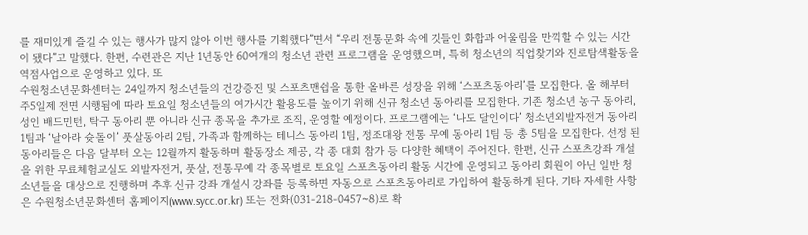를 재미있게 즐길 수 있는 행사가 많지 않아 이번 행사를 기획했다”면서 “우리 전통문화 속에 깃들인 화합과 어울림을 만끽할 수 있는 시간이 됐다”고 말했다. 한편, 수련관은 지난 1년동안 60여개의 청소년 관련 프로그램을 운영했으며, 특히 청소년의 직업찾기와 진로탐색활동을 역점사업으로 운영하고 있다. 또
수원청소년문화센터는 24일까지 청소년들의 건강증진 및 스포츠맨쉽을 통한 올바른 성장을 위해 ‘스포츠동아리’를 모집한다. 올 해부터 주5일제 전면 시행됨에 따라 토요일 청소년들의 여가시간 활용도를 높이기 위해 신규 청소년 동아리를 모집한다. 기존 청소년 농구 동아리, 성인 배드민턴, 탁구 동아리 뿐 아니라 신규 종목을 추가로 조직, 운영할 예정이다. 프로그램에는 ‘나도 달인이다’ 청소년외발자전거 동아리 1팀과 ‘날아라 슛돌이’ 풋살동아리 2팀, 가족과 함께하는 테니스 동아리 1팀, 정조대왕 전통 무예 동아리 1팀 등 총 5팀을 모집한다. 선정 된 동아리들은 다음 달부터 오는 12월까지 활동하며 활동장소 제공, 각 종 대회 참가 등 다양한 혜택이 주어진다. 한편, 신규 스포츠강좌 개설을 위한 무료체험교실도 외발자전거, 풋살, 전통무예 각 종목별로 토요일 스포츠동아리 활동 시간에 운영되고 동아리 회원이 아닌 일반 청소년들을 대상으로 진행하며 추후 신규 강좌 개설시 강좌를 등록하면 자동으로 스포츠동아리로 가입하여 활동하게 된다. 기타 자세한 사항은 수원청소년문화센터 홈페이지(www.sycc.or.kr) 또는 전화(031-218-0457~8)로 확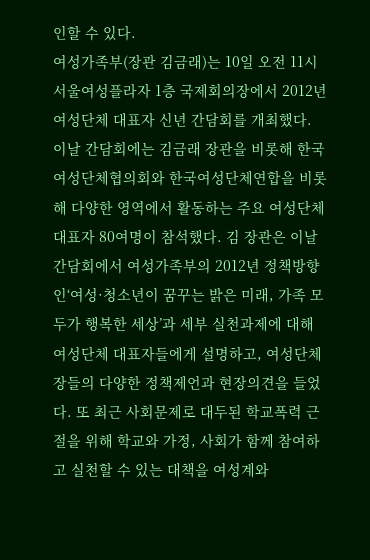인할 수 있다.
여성가족부(장관 김금래)는 10일 오전 11시 서울여성플라자 1층 국제회의장에서 2012년 여성단체 대표자 신년 간담회를 개최했다. 이날 간담회에는 김금래 장관을 비롯해 한국여성단체협의회와 한국여성단체연합을 비롯해 다양한 영역에서 활동하는 주요 여성단체 대표자 80여명이 참석했다. 김 장관은 이날 간담회에서 여성가족부의 2012년 정책방향인‘여성·청소년이 꿈꾸는 밝은 미래, 가족 모두가 행복한 세상’과 세부 실천과제에 대해 여성단체 대표자들에게 설명하고, 여성단체장들의 다양한 정책제언과 현장의견을 들었다. 또 최근 사회문제로 대두된 학교폭력 근절을 위해 학교와 가정, 사회가 함께 참여하고 실천할 수 있는 대책을 여성계와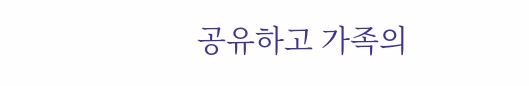공유하고 가족의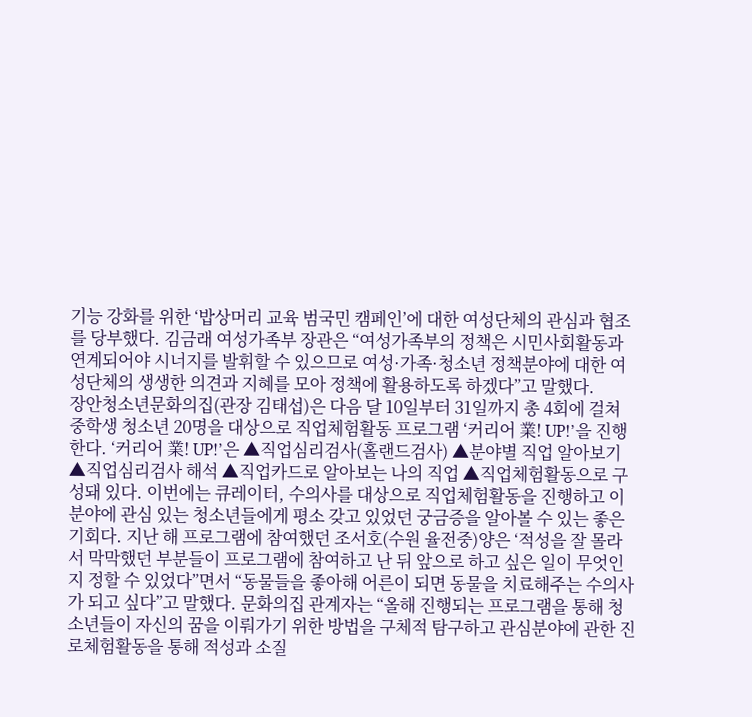기능 강화를 위한 ‘밥상머리 교육 범국민 캠페인’에 대한 여성단체의 관심과 협조를 당부했다. 김금래 여성가족부 장관은 “여성가족부의 정책은 시민사회활동과 연계되어야 시너지를 발휘할 수 있으므로 여성·가족·청소년 정책분야에 대한 여성단체의 생생한 의견과 지혜를 모아 정책에 활용하도록 하겠다”고 말했다.
장안청소년문화의집(관장 김태섭)은 다음 달 10일부터 31일까지 총 4회에 걸쳐 중학생 청소년 20명을 대상으로 직업체험활동 프로그램 ‘커리어 業! UP!’을 진행한다. ‘커리어 業! UP!’은 ▲직업심리검사(홀랜드검사) ▲분야별 직업 알아보기 ▲직업심리검사 해석 ▲직업카드로 알아보는 나의 직업 ▲직업체험활동으로 구성돼 있다. 이번에는 큐레이터, 수의사를 대상으로 직업체험활동을 진행하고 이 분야에 관심 있는 청소년들에게 평소 갖고 있었던 궁금증을 알아볼 수 있는 좋은 기회다. 지난 해 프로그램에 참여했던 조서호(수원 율전중)양은 ‘적성을 잘 몰라서 막막했던 부분들이 프로그램에 참여하고 난 뒤 앞으로 하고 싶은 일이 무엇인지 정할 수 있었다”면서 “동물들을 좋아해 어른이 되면 동물을 치료해주는 수의사가 되고 싶다”고 말했다. 문화의집 관계자는 “올해 진행되는 프로그램을 통해 청소년들이 자신의 꿈을 이뤄가기 위한 방법을 구체적 탐구하고 관심분야에 관한 진로체험활동을 통해 적성과 소질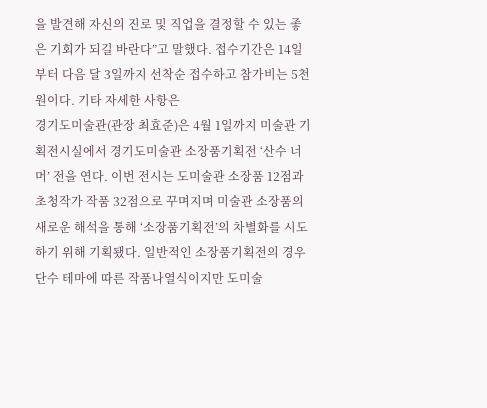을 발견해 자신의 진로 및 직업을 결정할 수 있는 좋은 기회가 되길 바란다”고 말했다. 접수기간은 14일부터 다음 달 3일까지 선착순 접수하고 참가비는 5천원이다. 기타 자세한 사항은
경기도미술관(관장 최효준)은 4월 1일까지 미술관 기획전시실에서 경기도미술관 소장품기획전 ‘산수 너머’ 전을 연다. 이번 전시는 도미술관 소장품 12점과 초청작가 작품 32점으로 꾸며지며 미술관 소장품의 새로운 해석을 통해 ‘소장품기획전’의 차별화를 시도하기 위해 기획됐다. 일반적인 소장품기획전의 경우 단수 테마에 따른 작품나열식이지만 도미술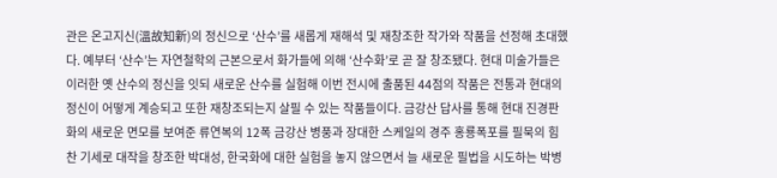관은 온고지신(溫故知新)의 정신으로 ‘산수’를 새롭게 재해석 및 재창조한 작가와 작품을 선정해 초대했다. 예부터 ‘산수’는 자연철학의 근본으로서 화가들에 의해 ‘산수화’로 곧 잘 창조됐다. 현대 미술가들은 이러한 옛 산수의 정신을 잇되 새로운 산수를 실험해 이번 전시에 출품된 44점의 작품은 전통과 현대의 정신이 어떻게 계승되고 또한 재창조되는지 살필 수 있는 작품들이다. 금강산 답사를 통해 현대 진경판화의 새로운 면모를 보여준 류연복의 12폭 금강산 병풍과 장대한 스케일의 경주 홍룡폭포를 필묵의 힘찬 기세로 대작을 창조한 박대성, 한국화에 대한 실험을 놓지 않으면서 늘 새로운 필법을 시도하는 박병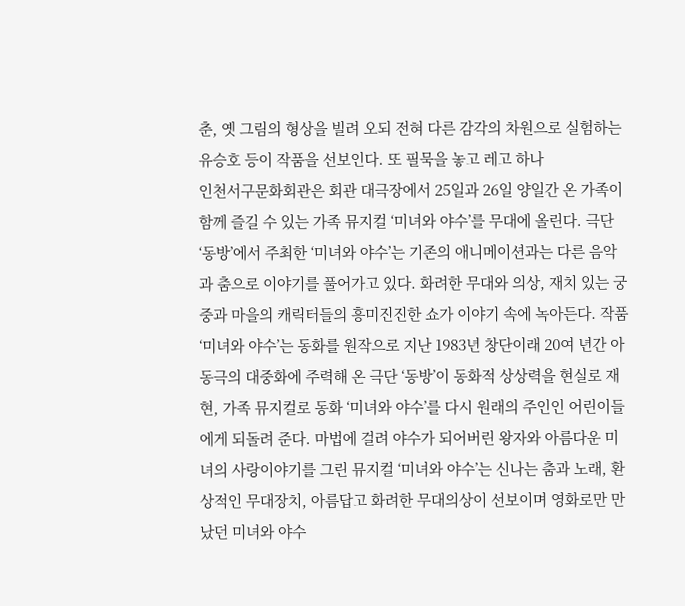춘, 옛 그림의 형상을 빌려 오되 전혀 다른 감각의 차원으로 실험하는 유승호 등이 작품을 선보인다. 또 필묵을 놓고 레고 하나
인천서구문화회관은 회관 대극장에서 25일과 26일 양일간 온 가족이 함께 즐길 수 있는 가족 뮤지컬 ‘미녀와 야수’를 무대에 올린다. 극단 ‘동방’에서 주최한 ‘미녀와 야수’는 기존의 애니메이션과는 다른 음악과 춤으로 이야기를 풀어가고 있다. 화려한 무대와 의상, 재치 있는 궁중과 마을의 캐릭터들의 흥미진진한 쇼가 이야기 속에 녹아든다. 작품 ‘미녀와 야수’는 동화를 원작으로 지난 1983년 창단이래 20여 년간 아동극의 대중화에 주력해 온 극단 ‘동방’이 동화적 상상력을 현실로 재현, 가족 뮤지컬로 동화 ‘미녀와 야수’를 다시 원래의 주인인 어린이들에게 되돌려 준다. 마법에 걸려 야수가 되어버린 왕자와 아름다운 미녀의 사랑이야기를 그린 뮤지컬 ‘미녀와 야수’는 신나는 춤과 노래, 환상적인 무대장치, 아름답고 화려한 무대의상이 선보이며 영화로만 만났던 미녀와 야수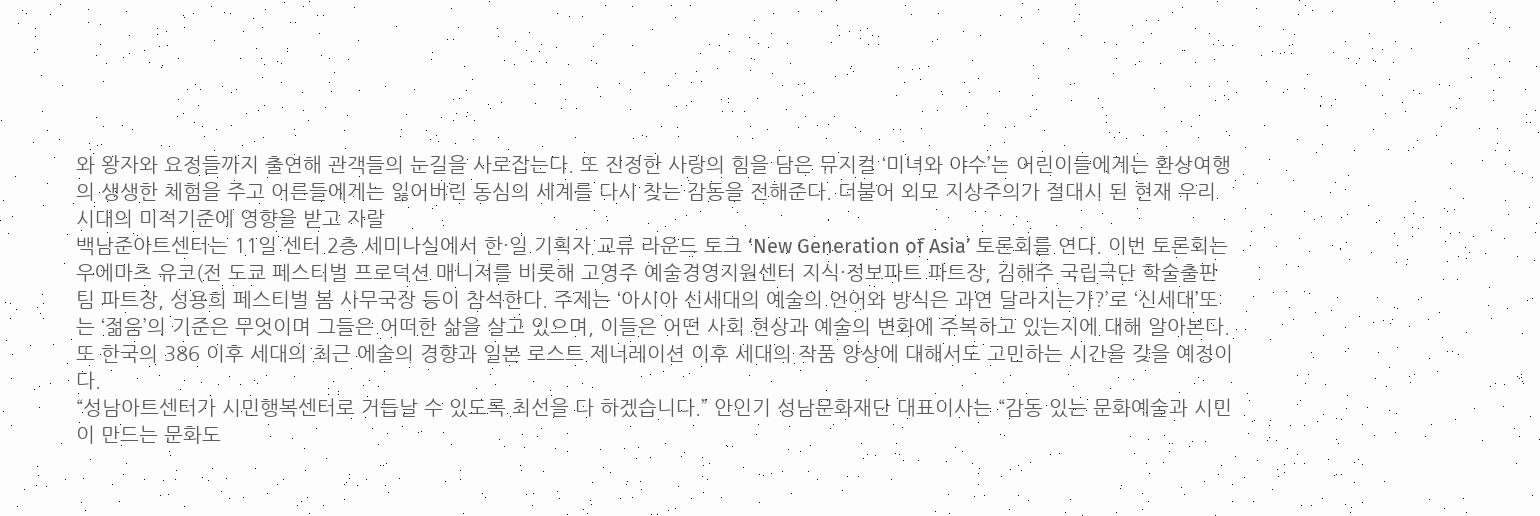와 왕자와 요정들까지 출연해 관객들의 눈길을 사로잡는다. 또 진정한 사랑의 힘을 담은 뮤지컬 ‘미녀와 야수’는 어린이들에게는 환상여행의 생생한 체험을 주고 어른들에게는 잃어버린 동심의 세계를 다시 찾는 감동을 전해준다. 더불어 외모 지상주의가 절대시 된 현재 우리 시대의 미적기준에 영향을 받고 자랄
백남준아트센터는 11일 센터 2층 세미나실에서 한·일 기획자 교류 라운드 토크 ‘New Generation of Asia’ 토론회를 연다. 이번 토론회는 우에마츠 유코(전 도쿄 페스티벌 프로덕션 매니저를 비롯해 고영주 예술경영지원센터 지식·정보파트 파트장, 김해주 국립극단 학술출판팀 파트장, 성용희 페스티벌 봄 사무국장 등이 참석한다. 주제는 ‘아시아 신세대의 예술의 언어와 방식은 과연 달라지는가?’로 ‘신세대’또는 ‘젊음’의 기준은 무엇이며 그들은 어떠한 삶을 살고 있으며, 이들은 어떤 사회 현상과 예술의 변화에 주복하고 있는지에 대해 알아본다. 또 한국의 386 이후 세대의 최근 에술의 경향과 일본 로스트 제너레이션 이후 세대의 작품 양상에 대해서도 고민하는 시간을 갖을 예정이다.
“성남아트센터가 시민행복센터로 거듭날 수 있도록 최선을 다 하겠습니다.” 안인기 성남문화재단 대표이사는 “감동 있는 문화예술과 시민이 만드는 문화도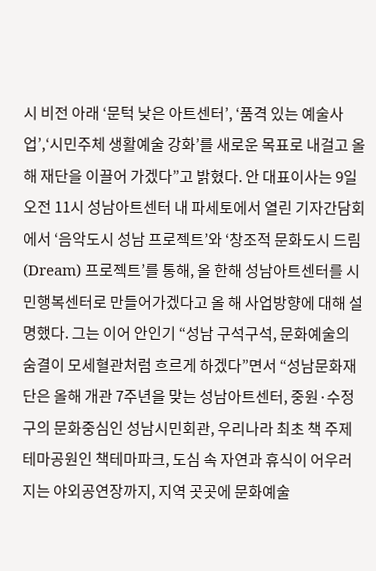시 비전 아래 ‘문턱 낮은 아트센터’, ‘품격 있는 예술사업’,‘시민주체 생활예술 강화’를 새로운 목표로 내걸고 올 해 재단을 이끌어 가겠다”고 밝혔다. 안 대표이사는 9일 오전 11시 성남아트센터 내 파세토에서 열린 기자간담회에서 ‘음악도시 성남 프로젝트’와 ‘창조적 문화도시 드림(Dream) 프로젝트’를 통해, 올 한해 성남아트센터를 시민행복센터로 만들어가겠다고 올 해 사업방향에 대해 설명했다. 그는 이어 안인기 “성남 구석구석, 문화예술의 숨결이 모세혈관처럼 흐르게 하겠다”면서 “성남문화재단은 올해 개관 7주년을 맞는 성남아트센터, 중원·수정구의 문화중심인 성남시민회관, 우리나라 최초 책 주제 테마공원인 책테마파크, 도심 속 자연과 휴식이 어우러지는 야외공연장까지, 지역 곳곳에 문화예술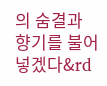의 숨결과 향기를 불어넣겠다&rd